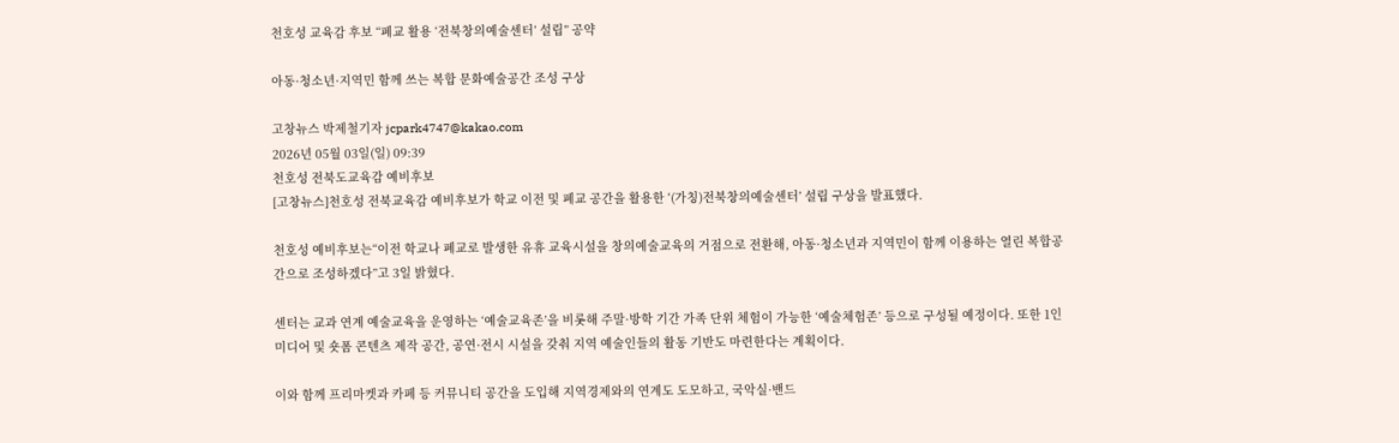천호성 교육감 후보 “폐교 활용 ‘전북창의예술센터’ 설립” 공약

아동·청소년·지역민 함께 쓰는 복합 문화예술공간 조성 구상

고창뉴스 박제철기자 jcpark4747@kakao.com
2026년 05월 03일(일) 09:39
천호성 전북도교육감 예비후보
[고창뉴스]천호성 전북교육감 예비후보가 학교 이전 및 폐교 공간을 활용한 ‘(가칭)전북창의예술센터’ 설립 구상을 발표했다.

천호성 예비후보는“이전 학교나 폐교로 발생한 유휴 교육시설을 창의예술교육의 거점으로 전환해, 아동·청소년과 지역민이 함께 이용하는 열린 복합공간으로 조성하겠다”고 3일 밝혔다.

센터는 교과 연계 예술교육을 운영하는 ‘예술교육존’을 비롯해 주말·방학 기간 가족 단위 체험이 가능한 ‘예술체험존’ 등으로 구성될 예정이다. 또한 1인 미디어 및 숏폼 콘텐츠 제작 공간, 공연·전시 시설을 갖춰 지역 예술인들의 활동 기반도 마련한다는 계획이다.

이와 함께 프리마켓과 카페 등 커뮤니티 공간을 도입해 지역경제와의 연계도 도모하고, 국악실·밴드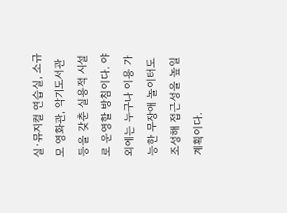실·뮤지컬 연습실, 소규모 영화관, 악기도서관 등을 갖춘 실용적 시설로 운영할 방침이다. 야외에는 누구나 이용 가능한 무장애 놀이터도 조성해 접근성을 높일 계획이다.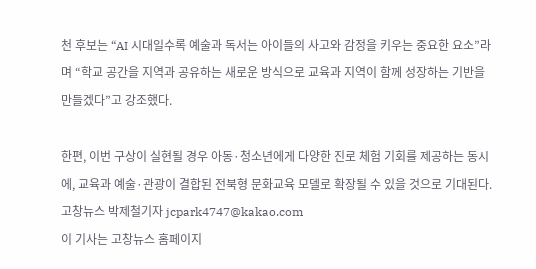천 후보는 “AI 시대일수록 예술과 독서는 아이들의 사고와 감정을 키우는 중요한 요소”라며 “학교 공간을 지역과 공유하는 새로운 방식으로 교육과 지역이 함께 성장하는 기반을 만들겠다”고 강조했다.

한편, 이번 구상이 실현될 경우 아동·청소년에게 다양한 진로 체험 기회를 제공하는 동시에, 교육과 예술·관광이 결합된 전북형 문화교육 모델로 확장될 수 있을 것으로 기대된다.
고창뉴스 박제철기자 jcpark4747@kakao.com
이 기사는 고창뉴스 홈페이지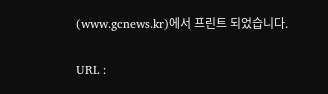(www.gcnews.kr)에서 프린트 되었습니다.

URL :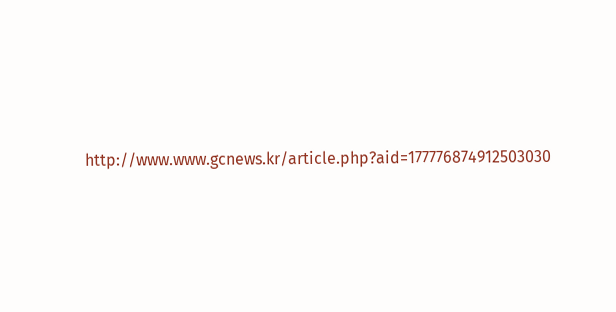http://www.www.gcnews.kr/article.php?aid=177776874912503030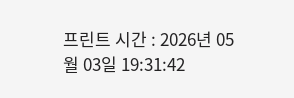프린트 시간 : 2026년 05월 03일 19:31:42